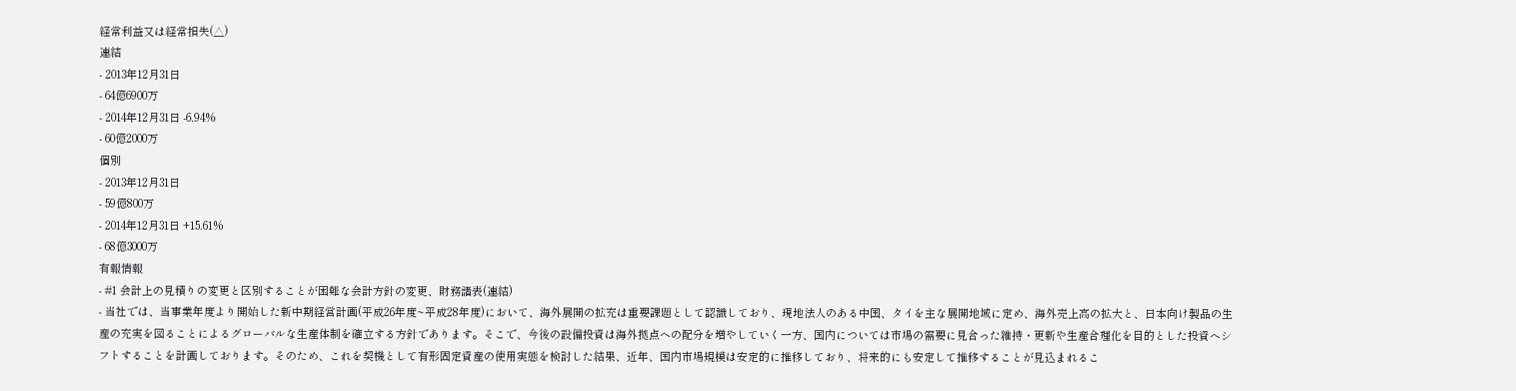経常利益又は経常損失(△)
連結
- 2013年12月31日
- 64億6900万
- 2014年12月31日 -6.94%
- 60億2000万
個別
- 2013年12月31日
- 59億800万
- 2014年12月31日 +15.61%
- 68億3000万
有報情報
- #1 会計上の見積りの変更と区別することが困難な会計方針の変更、財務諸表(連結)
- 当社では、当事業年度より開始した新中期経営計画(平成26年度~平成28年度)において、海外展開の拡充は重要課題として認識しており、現地法人のある中国、タイを主な展開地域に定め、海外売上高の拡大と、日本向け製品の生産の充実を図ることによるグローバルな生産体制を確立する方針であります。そこで、今後の設備投資は海外拠点への配分を増やしていく一方、国内については市場の需要に見合った維持・更新や生産合理化を目的とした投資へシフトすることを計画しております。そのため、これを契機として有形固定資産の使用実態を検討した結果、近年、国内市場規模は安定的に推移しており、将来的にも安定して推移することが見込まれるこ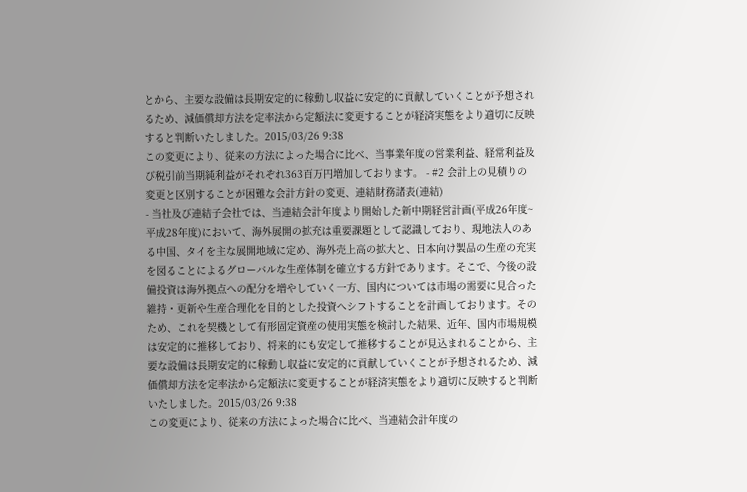とから、主要な設備は長期安定的に稼動し収益に安定的に貢献していくことが予想されるため、減価償却方法を定率法から定額法に変更することが経済実態をより適切に反映すると判断いたしました。2015/03/26 9:38
この変更により、従来の方法によった場合に比べ、当事業年度の営業利益、経常利益及び税引前当期純利益がそれぞれ363百万円増加しております。 - #2 会計上の見積りの変更と区別することが困難な会計方針の変更、連結財務諸表(連結)
- 当社及び連結子会社では、当連結会計年度より開始した新中期経営計画(平成26年度~平成28年度)において、海外展開の拡充は重要課題として認識しており、現地法人のある中国、タイを主な展開地域に定め、海外売上高の拡大と、日本向け製品の生産の充実を図ることによるグローバルな生産体制を確立する方針であります。そこで、今後の設備投資は海外拠点への配分を増やしていく一方、国内については市場の需要に見合った維持・更新や生産合理化を目的とした投資へシフトすることを計画しております。そのため、これを契機として有形固定資産の使用実態を検討した結果、近年、国内市場規模は安定的に推移しており、将来的にも安定して推移することが見込まれることから、主要な設備は長期安定的に稼動し収益に安定的に貢献していくことが予想されるため、減価償却方法を定率法から定額法に変更することが経済実態をより適切に反映すると判断いたしました。2015/03/26 9:38
この変更により、従来の方法によった場合に比べ、当連結会計年度の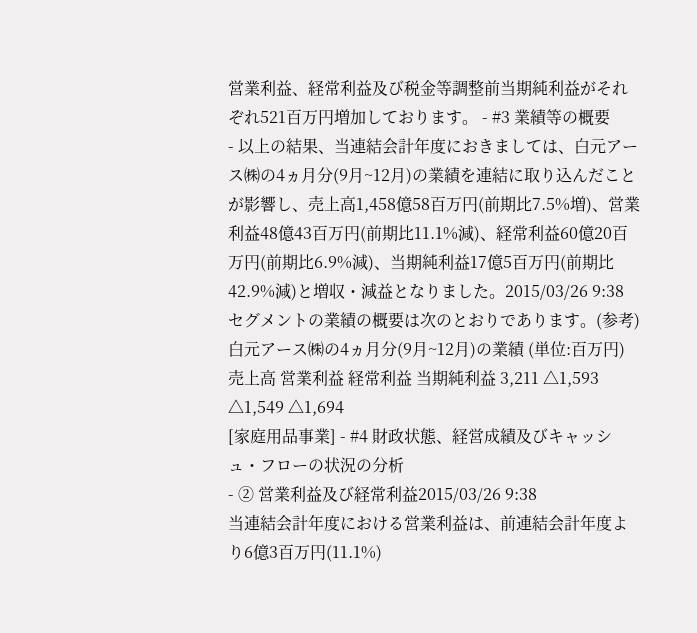営業利益、経常利益及び税金等調整前当期純利益がそれぞれ521百万円増加しております。 - #3 業績等の概要
- 以上の結果、当連結会計年度におきましては、白元アース㈱の4ヵ月分(9月~12月)の業績を連結に取り込んだことが影響し、売上高1,458億58百万円(前期比7.5%増)、営業利益48億43百万円(前期比11.1%減)、経常利益60億20百万円(前期比6.9%減)、当期純利益17億5百万円(前期比42.9%減)と増収・減益となりました。2015/03/26 9:38
セグメントの業績の概要は次のとおりであります。(参考) 白元アース㈱の4ヵ月分(9月~12月)の業績 (単位:百万円) 売上高 営業利益 経常利益 当期純利益 3,211 △1,593 △1,549 △1,694
[家庭用品事業] - #4 財政状態、経営成績及びキャッシュ・フローの状況の分析
- ② 営業利益及び経常利益2015/03/26 9:38
当連結会計年度における営業利益は、前連結会計年度より6億3百万円(11.1%)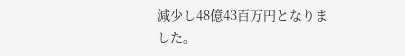減少し48億43百万円となりました。